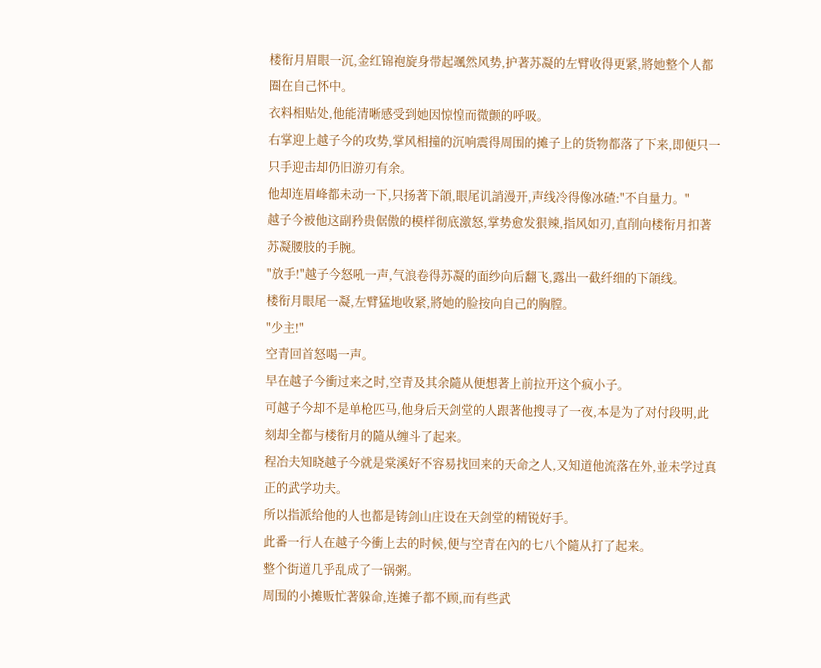楼衔月眉眼一沉,金红锦袍旋身带起颯然风势,护著苏凝的左臂收得更紧,將她整个人都圈在自己怀中。
衣料相贴处,他能清晰感受到她因惊惶而微颤的呼吸。
右掌迎上越子今的攻势,掌风相撞的沉响震得周围的摊子上的货物都落了下来,即便只一只手迎击却仍旧游刃有余。
他却连眉峰都未动一下,只扬著下頜,眼尾讥誚漫开,声线冷得像冰碴:"不自量力。"
越子今被他这副矜贵倨傲的模样彻底激怒,掌势愈发狠辣,指风如刃,直削向楼衔月扣著苏凝腰肢的手腕。
"放手!"越子今怒吼一声,气浪卷得苏凝的面纱向后翻飞,露出一截纤细的下頜线。
楼衔月眼尾一凝,左臂猛地收紧,將她的脸按向自己的胸膛。
"少主!"
空青回首怒喝一声。
早在越子今衝过来之时,空青及其余隨从便想著上前拉开这个疯小子。
可越子今却不是单枪匹马,他身后天剑堂的人跟著他搜寻了一夜,本是为了对付段明,此刻却全都与楼衔月的隨从缠斗了起来。
程冶夫知晓越子今就是棠溪好不容易找回来的天命之人,又知道他流落在外,並未学过真正的武学功夫。
所以指派给他的人也都是铸剑山庄设在天剑堂的精锐好手。
此番一行人在越子今衝上去的时候,便与空青在內的七八个隨从打了起来。
整个街道几乎乱成了一锅粥。
周围的小摊贩忙著躲命,连摊子都不顾,而有些武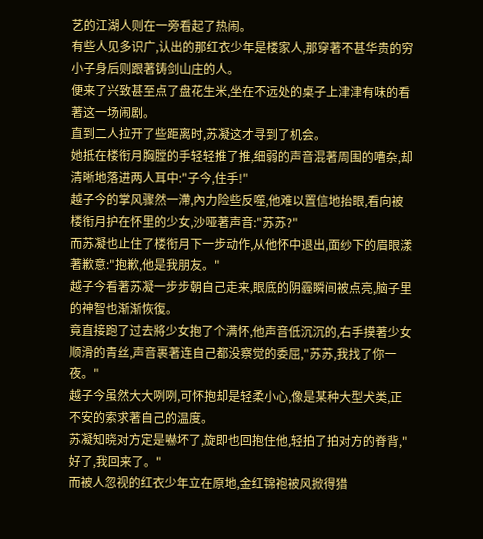艺的江湖人则在一旁看起了热闹。
有些人见多识广,认出的那红衣少年是楼家人,那穿著不甚华贵的穷小子身后则跟著铸剑山庄的人。
便来了兴致甚至点了盘花生米,坐在不远处的桌子上津津有味的看著这一场闹剧。
直到二人拉开了些距离时,苏凝这才寻到了机会。
她抵在楼衔月胸膛的手轻轻推了推,细弱的声音混著周围的嘈杂,却清晰地落进两人耳中:"子今,住手!"
越子今的掌风骤然一滯,內力险些反噬,他难以置信地抬眼,看向被楼衔月护在怀里的少女,沙哑著声音:"苏苏?"
而苏凝也止住了楼衔月下一步动作,从他怀中退出,面纱下的眉眼漾著歉意:"抱歉,他是我朋友。"
越子今看著苏凝一步步朝自己走来,眼底的阴霾瞬间被点亮,脑子里的神智也渐渐恢復。
竟直接跑了过去將少女抱了个满怀,他声音低沉沉的,右手摸著少女顺滑的青丝,声音裹著连自己都没察觉的委屈,"苏苏,我找了你一夜。"
越子今虽然大大咧咧,可怀抱却是轻柔小心,像是某种大型犬类,正不安的索求著自己的温度。
苏凝知晓对方定是嚇坏了,旋即也回抱住他,轻拍了拍对方的脊背,"好了,我回来了。"
而被人忽视的红衣少年立在原地,金红锦袍被风掀得猎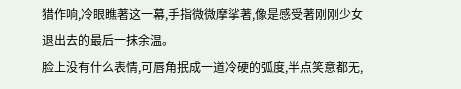猎作响,冷眼瞧著这一幕,手指微微摩挲著,像是感受著刚刚少女退出去的最后一抹余温。
脸上没有什么表情,可唇角抿成一道冷硬的弧度,半点笑意都无,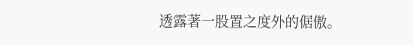透露著一股置之度外的倨傲。